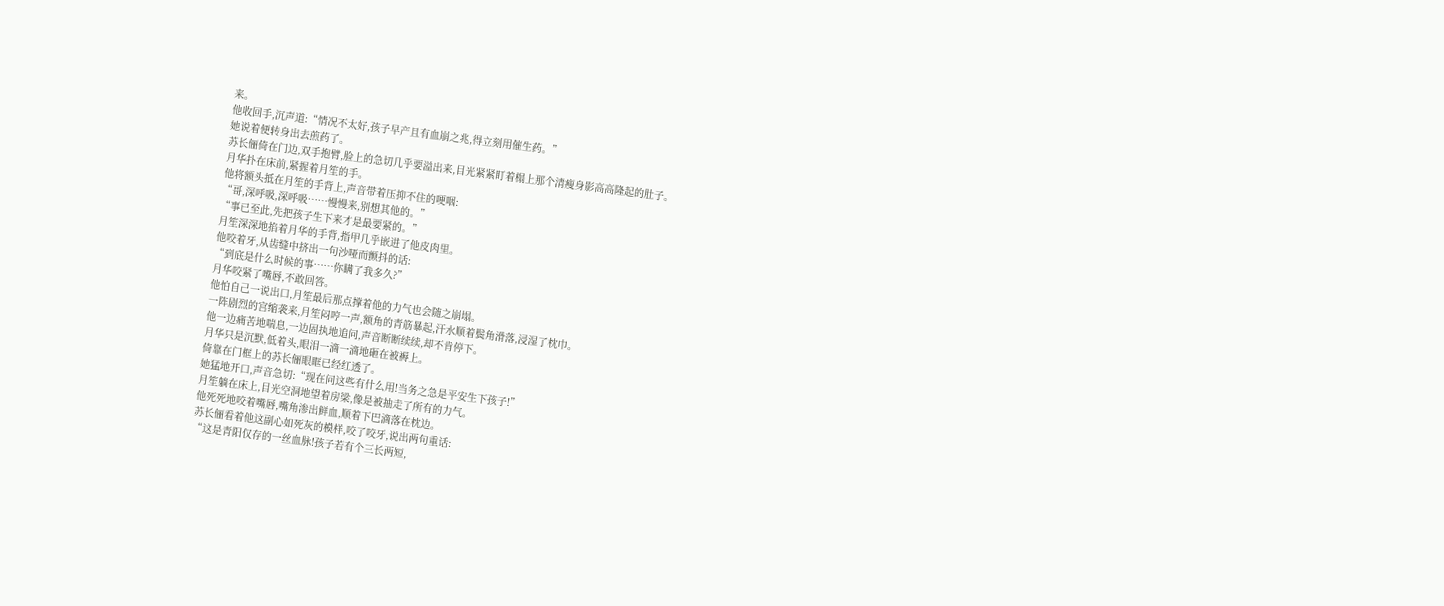来。
他收回手,沉声道:“情况不太好,孩子早产且有血崩之兆,得立刻用催生药。”
她说着便转身出去煎药了。
苏长俪倚在门边,双手抱臂,脸上的急切几乎要溢出来,目光紧紧盯着榻上那个清瘦身影高高隆起的肚子。
月华扑在床前,紧握着月笙的手。
他将额头抵在月笙的手背上,声音带着压抑不住的哽咽:
“哥,深呼吸,深呼吸……慢慢来,别想其他的。”
“事已至此,先把孩子生下来才是最要紧的。”
月笙深深地掐着月华的手背,指甲几乎嵌进了他皮肉里。
他咬着牙,从齿缝中挤出一句沙哑而颤抖的话:
“到底是什么时候的事……你瞒了我多久?”
月华咬紧了嘴唇,不敢回答。
他怕自己一说出口,月笙最后那点撑着他的力气也会随之崩塌。
一阵剧烈的宫缩袭来,月笙闷哼一声,额角的青筋暴起,汗水顺着鬓角滑落,浸湿了枕巾。
他一边痛苦地喘息,一边固执地追问,声音断断续续,却不肯停下。
月华只是沉默,低着头,眼泪一滴一滴地砸在被褥上。
倚靠在门框上的苏长俪眼眶已经红透了。
她猛地开口,声音急切:“现在问这些有什么用!当务之急是平安生下孩子!”
月笙躺在床上,目光空洞地望着房梁,像是被抽走了所有的力气。
他死死地咬着嘴唇,嘴角渗出鲜血,顺着下巴滴落在枕边。
苏长俪看着他这副心如死灰的模样,咬了咬牙,说出两句重话:
“这是青阳仅存的一丝血脉!孩子若有个三长两短,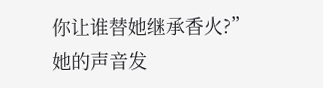你让谁替她继承香火?”
她的声音发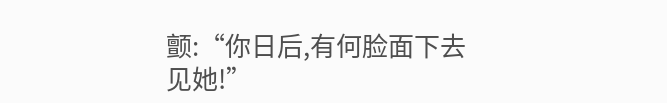颤:“你日后,有何脸面下去见她!”